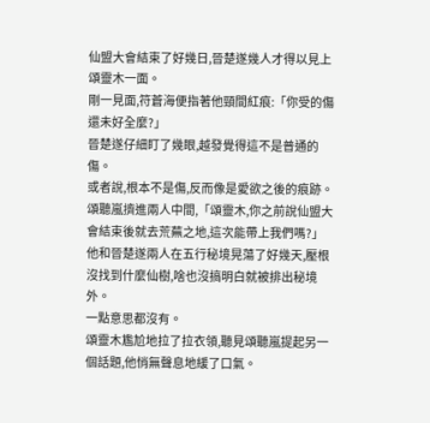仙盟大會結束了好幾日,晉楚遂幾人才得以見上頌靈木一面。
剛一見面,符蒼海便指著他頸間紅痕:「你受的傷還未好全麼?」
晉楚遂仔細盯了幾眼,越發覺得這不是普通的傷。
或者說,根本不是傷,反而像是愛欲之後的痕跡。
頌聽嵐擠進兩人中間,「頌靈木,你之前說仙盟大會結束後就去荒蕪之地,這次能帶上我們嗎?」
他和晉楚遂兩人在五行秘境晃蕩了好幾天,壓根沒找到什麼仙樹,啥也沒搞明白就被排出秘境外。
一點意思都沒有。
頌靈木尷尬地拉了拉衣領,聽見頌聽嵐提起另一個話題,他悄無聲息地緩了口氣。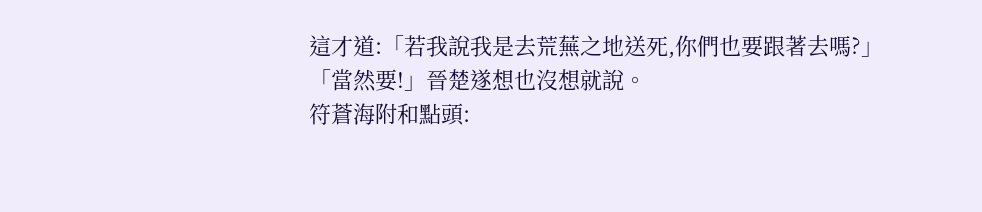這才道:「若我說我是去荒蕪之地送死,你們也要跟著去嗎?」
「當然要!」晉楚遂想也沒想就說。
符蒼海附和點頭: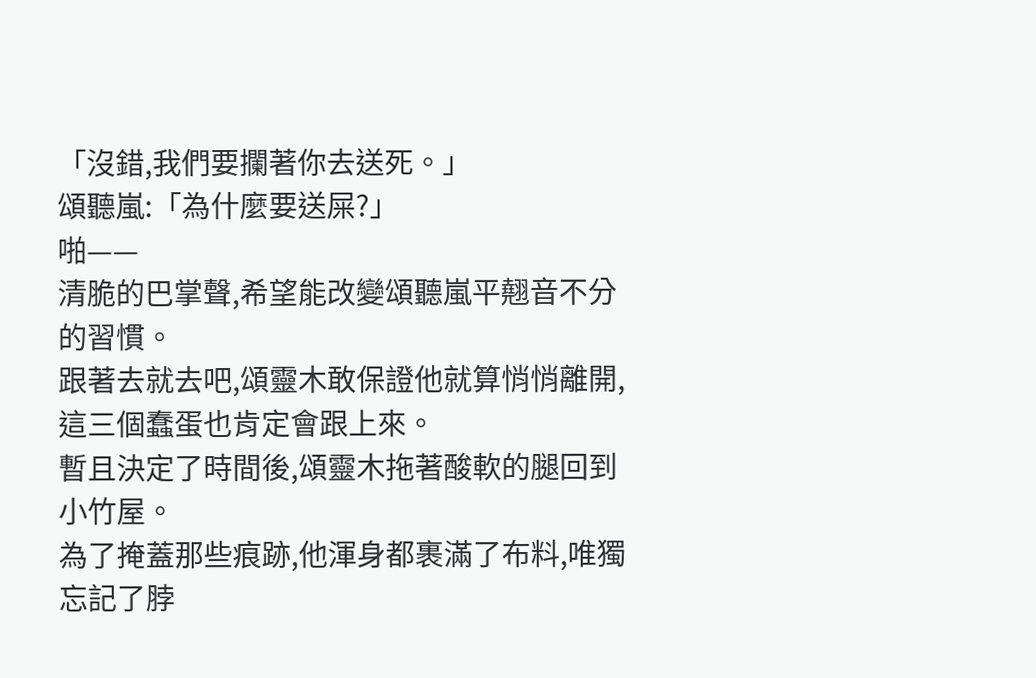「沒錯,我們要攔著你去送死。」
頌聽嵐:「為什麼要送屎?」
啪——
清脆的巴掌聲,希望能改變頌聽嵐平翹音不分的習慣。
跟著去就去吧,頌靈木敢保證他就算悄悄離開,這三個蠢蛋也肯定會跟上來。
暫且決定了時間後,頌靈木拖著酸軟的腿回到小竹屋。
為了掩蓋那些痕跡,他渾身都裹滿了布料,唯獨忘記了脖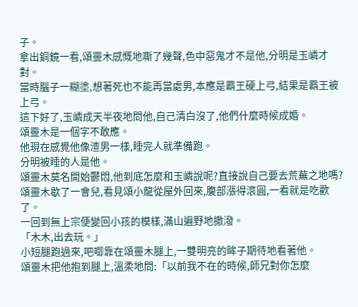子。
拿出銅鏡一看,頌靈木感慨地嘶了幾聲,色中惡鬼才不是他,分明是玉嶙才對。
當時腦子一糊塗,想著死也不能再當處男,本應是霸王硬上弓,結果是霸王被上弓。
這下好了,玉嶙成天半夜地問他,自己清白沒了,他們什麼時候成婚。
頌靈木是一個字不敢應。
他現在感覺他像渣男一樣,睡完人就準備跑。
分明被睡的人是他。
頌靈木莫名開始鬱悶,他到底怎麼和玉嶙說呢?直接說自己要去荒蕪之地嗎?
頌靈木歇了一會兒,看見頌小龍從屋外回來,腹部漲得滾圓,一看就是吃歡了。
一回到無上宗便變回小孩的模樣,滿山遍野地撒潑。
「木木,出去玩。」
小短腿跑過來,吧唧靠在頌靈木腿上,一雙明亮的眸子期待地看著他。
頌靈木把他抱到腿上,溫柔地問:「以前我不在的時候,師兄對你怎麼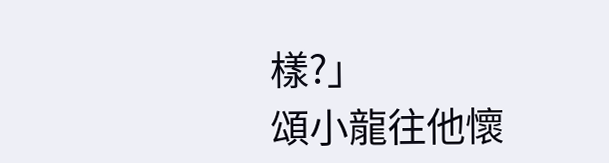樣?」
頌小龍往他懷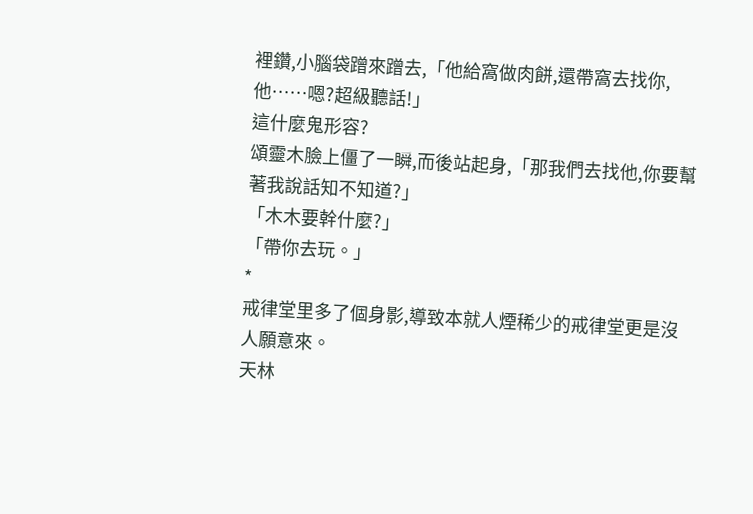裡鑽,小腦袋蹭來蹭去,「他給窩做肉餅,還帶窩去找你,他……嗯?超級聽話!」
這什麼鬼形容?
頌靈木臉上僵了一瞬,而後站起身,「那我們去找他,你要幫著我說話知不知道?」
「木木要幹什麼?」
「帶你去玩。」
*
戒律堂里多了個身影,導致本就人煙稀少的戒律堂更是沒人願意來。
天林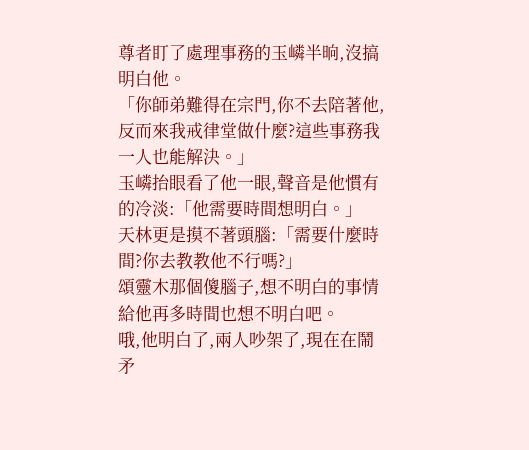尊者盯了處理事務的玉嶙半晌,沒搞明白他。
「你師弟難得在宗門,你不去陪著他,反而來我戒律堂做什麼?這些事務我一人也能解決。」
玉嶙抬眼看了他一眼,聲音是他慣有的冷淡:「他需要時間想明白。」
天林更是摸不著頭腦:「需要什麼時間?你去教教他不行嗎?」
頌靈木那個傻腦子,想不明白的事情給他再多時間也想不明白吧。
哦,他明白了,兩人吵架了,現在在鬧矛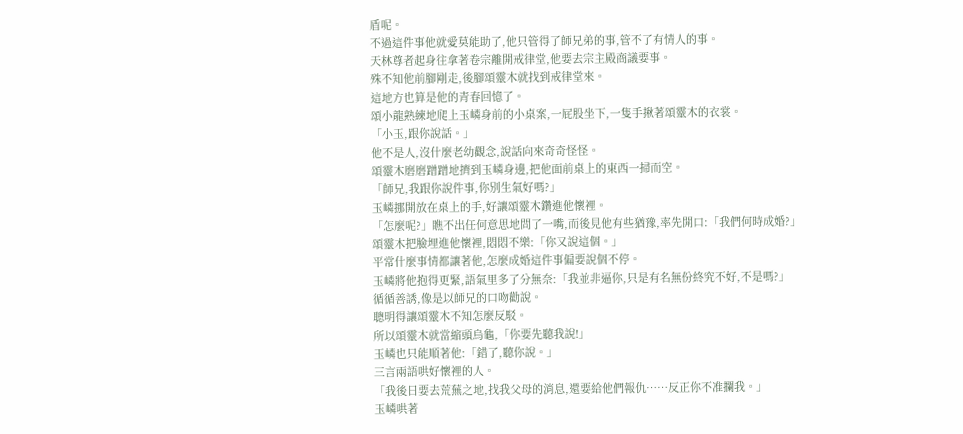盾呢。
不過這件事他就愛莫能助了,他只管得了師兄弟的事,管不了有情人的事。
天林尊者起身往拿著卷宗離開戒律堂,他要去宗主殿商議要事。
殊不知他前腳剛走,後腳頌靈木就找到戒律堂來。
這地方也算是他的青春回憶了。
頌小龍熟練地爬上玉嶙身前的小桌案,一屁股坐下,一隻手揪著頌靈木的衣裳。
「小玉,跟你說話。」
他不是人,沒什麼老幼觀念,說話向來奇奇怪怪。
頌靈木磨磨蹭蹭地擠到玉嶙身邊,把他面前桌上的東西一掃而空。
「師兄,我跟你說件事,你別生氣好嗎?」
玉嶙挪開放在桌上的手,好讓頌靈木鑽進他懷裡。
「怎麼呢?」瞧不出任何意思地問了一嘴,而後見他有些猶豫,率先開口:「我們何時成婚?」
頌靈木把臉埋進他懷裡,悶悶不樂:「你又說這個。」
平常什麼事情都讓著他,怎麼成婚這件事偏要說個不停。
玉嶙將他抱得更緊,語氣里多了分無奈:「我並非逼你,只是有名無份終究不好,不是嗎?」
循循善誘,像是以師兄的口吻勸說。
聰明得讓頌靈木不知怎麼反駁。
所以頌靈木就當縮頭烏龜,「你要先聽我說!」
玉嶙也只能順著他:「錯了,聽你說。」
三言兩語哄好懷裡的人。
「我後日要去荒蕪之地,找我父母的消息,還要給他們報仇……反正你不准攔我。」
玉嶙哄著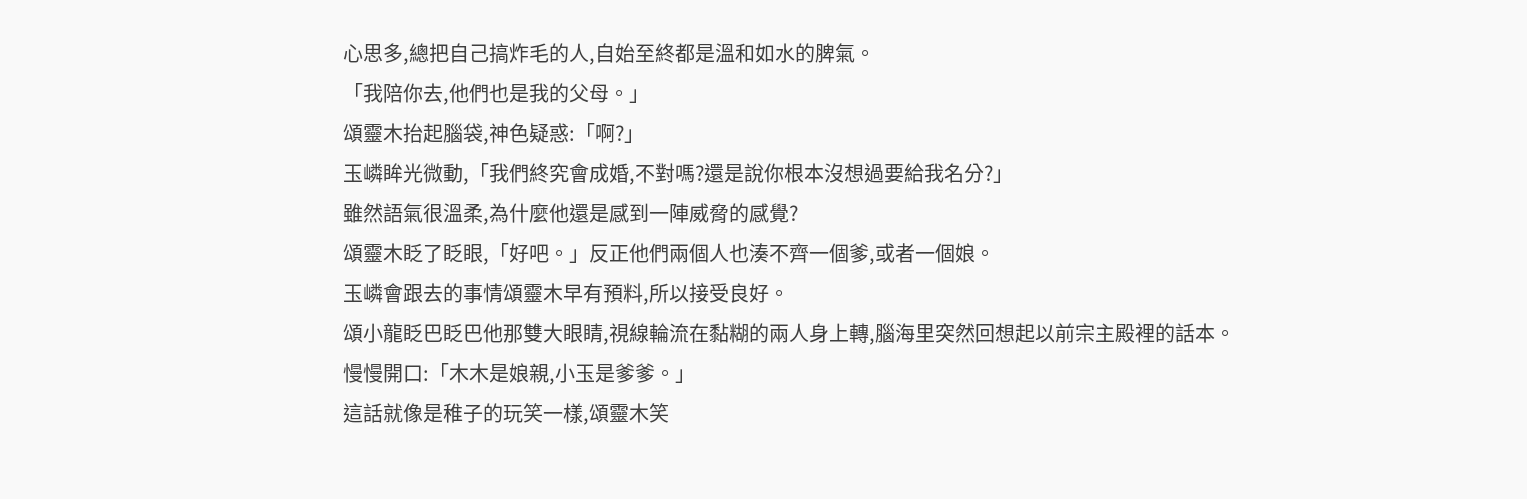心思多,總把自己搞炸毛的人,自始至終都是溫和如水的脾氣。
「我陪你去,他們也是我的父母。」
頌靈木抬起腦袋,神色疑惑:「啊?」
玉嶙眸光微動,「我們終究會成婚,不對嗎?還是說你根本沒想過要給我名分?」
雖然語氣很溫柔,為什麼他還是感到一陣威脅的感覺?
頌靈木眨了眨眼,「好吧。」反正他們兩個人也湊不齊一個爹,或者一個娘。
玉嶙會跟去的事情頌靈木早有預料,所以接受良好。
頌小龍眨巴眨巴他那雙大眼睛,視線輪流在黏糊的兩人身上轉,腦海里突然回想起以前宗主殿裡的話本。
慢慢開口:「木木是娘親,小玉是爹爹。」
這話就像是稚子的玩笑一樣,頌靈木笑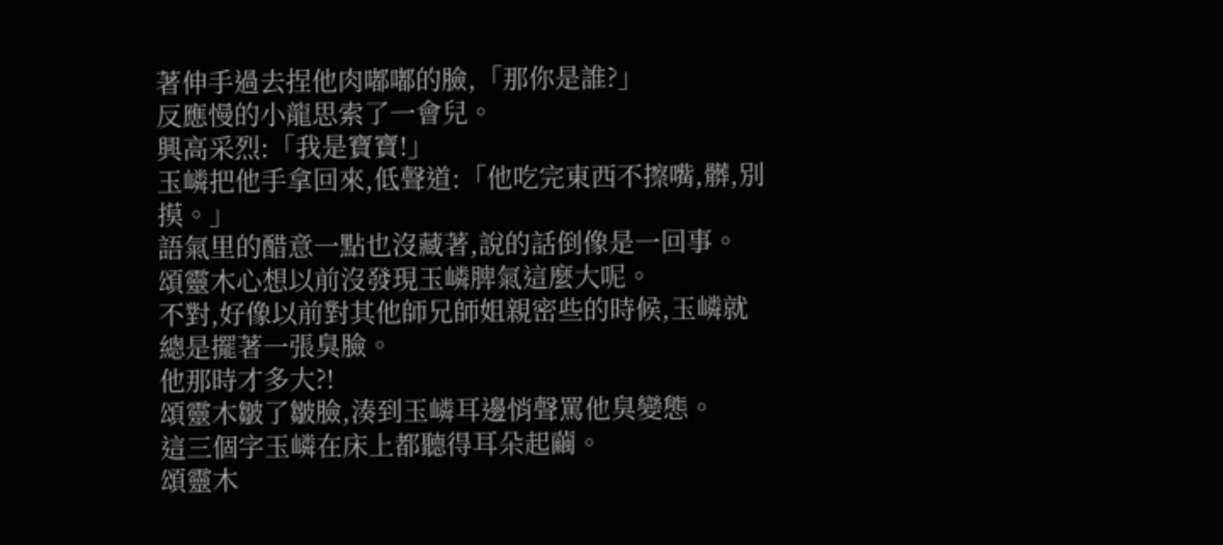著伸手過去捏他肉嘟嘟的臉,「那你是誰?」
反應慢的小龍思索了一會兒。
興高采烈:「我是寶寶!」
玉嶙把他手拿回來,低聲道:「他吃完東西不擦嘴,髒,別摸。」
語氣里的醋意一點也沒藏著,說的話倒像是一回事。
頌靈木心想以前沒發現玉嶙脾氣這麼大呢。
不對,好像以前對其他師兄師姐親密些的時候,玉嶙就總是擺著一張臭臉。
他那時才多大?!
頌靈木皺了皺臉,湊到玉嶙耳邊悄聲罵他臭變態。
這三個字玉嶙在床上都聽得耳朵起繭。
頌靈木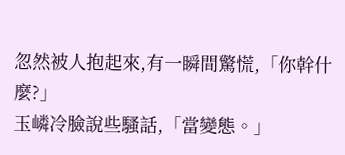忽然被人抱起來,有一瞬間驚慌,「你幹什麼?」
玉嶙冷臉說些騷話,「當變態。」